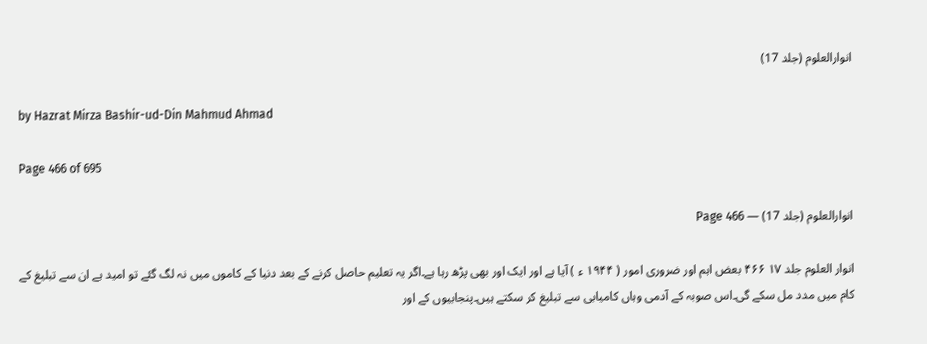انوارالعلوم (جلد 17)

by Hazrat Mirza Bashir-ud-Din Mahmud Ahmad

Page 466 of 695

انوارالعلوم (جلد 17) — Page 466

انوار العلوم جلد ۱۷ ۴۶۶ بعض اہم اور ضروری امور ( ۱۹۴۴ ء ) آیا ہے اور ایک اور بھی پڑھ رہا ہے۔اگر یہ تعلیم حاصل کرنے کے بعد دنیا کے کاموں میں نہ لگ گئے تو امید ہے ان سے تبلیغ کے کام میں مدد مل سکے گی۔اس صوبہ کے آدمی وہاں کامیابی سے تبلیغ کر سکتے ہیں۔پنجابیوں کے اور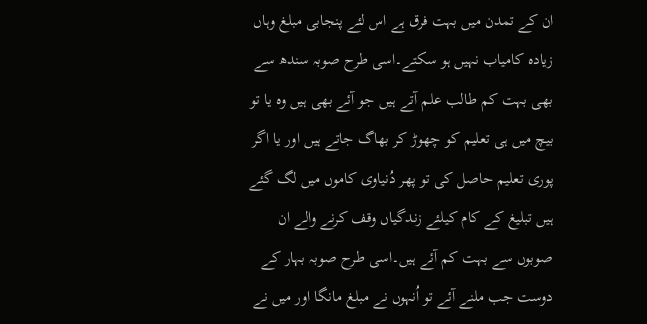ان کے تمدن میں بہت فرق ہے اس لئے پنجابی مبلغ وہاں زیادہ کامیاب نہیں ہو سکتے۔اسی طرح صوبہ سندھ سے بھی بہت کم طالب علم آتے ہیں جو آئے بھی ہیں وہ یا تو بیچ میں ہی تعلیم کو چھوڑ کر بھاگ جاتے ہیں اور یا اگر پوری تعلیم حاصل کی تو پھر دُنیاوی کاموں میں لگ گئے ہیں تبلیغ کے کام کیلئے زندگیاں وقف کرنے والے ان صوبوں سے بہت کم آئے ہیں۔اسی طرح صوبہ بہار کے دوست جب ملنے آئے تو اُنہوں نے مبلغ مانگا اور میں نے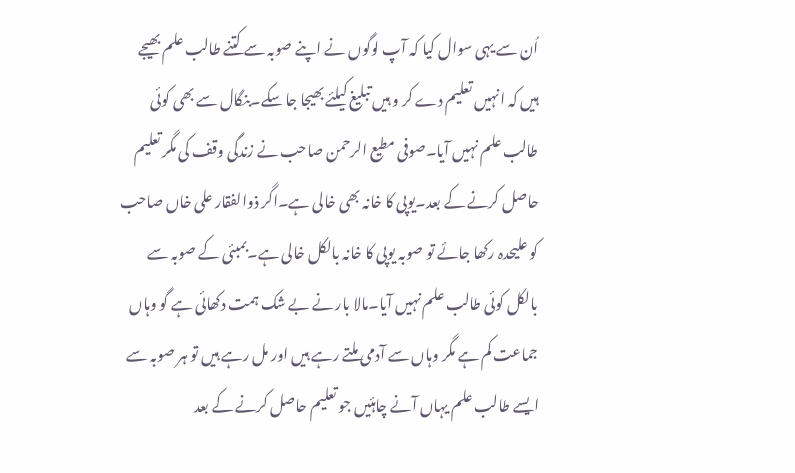اُن سے یہی سوال کیا کہ آپ لوگوں نے اپنے صوبہ سے کتنے طالب علم بھیجے ہیں کہ انہیں تعلیم دے کر و ہیں تبلیغ کیلئے بھیجا جا سکے۔بنگال سے بھی کوئی طالب علم نہیں آیا۔صوفی مطیع الرحمن صاحب نے زندگی وقف کی مگر تعلیم حاصل کرنے کے بعد۔یوپی کا خانہ بھی خالی ہے۔اگر ذوالفقار علی خاں صاحب کو علیحدہ رکھا جائے تو صوبہ یوپی کا خانہ بالکل خالی ہے۔بمبئی کے صوبہ سے بالکل کوئی طالب علم نہیں آیا۔مالا بار نے بے شک ہمت دکھائی ہے گو وہاں جماعت کم ہے مگر وہاں سے آدمی ملتے رہے ہیں اور مل رہے ہیں تو ہر صوبہ سے ایسے طالب علم یہاں آنے چاہئیں جو تعلیم حاصل کرنے کے بعد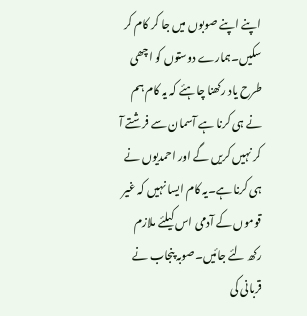اپنے اپنے صوبوں میں جا کر کام کر سکیں۔ہمارے دوستوں کو اچھی طرح یاد رکھنا چاہئے کہ یہ کام ہم نے ہی کرنا ہے آسمان سے فرشتے آ کر نہیں کریں گے اور احمدیوں نے ہی کرنا ہے۔یہ کام ایسا نہیں کہ غیر قوموں کے آدمی اس کیلئے ملازم رکھ لئے جائیں۔صوبہ پنجاب نے قربانی کی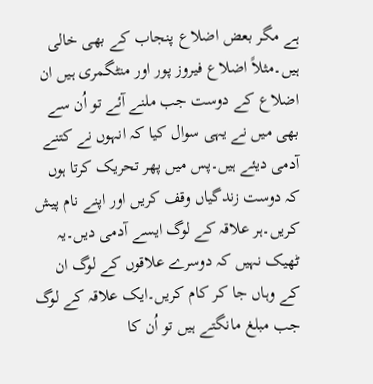ہے مگر بعض اضلاع پنجاب کے بھی خالی ہیں۔مثلاً اضلاع فیروز پور اور منٹگمری ہیں ان اضلاع کے دوست جب ملنے آئے تو اُن سے بھی میں نے یہی سوال کیا کہ انہوں نے کتنے آدمی دیئے ہیں۔پس میں پھر تحریک کرتا ہوں کہ دوست زندگیاں وقف کریں اور اپنے نام پیش کریں۔ہر علاقہ کے لوگ ایسے آدمی دیں۔یہ ٹھیک نہیں کہ دوسرے علاقوں کے لوگ ان کے وہاں جا کر کام کریں۔ایک علاقہ کے لوگ جب مبلغ مانگتے ہیں تو اُن کا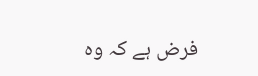فرض ہے کہ وہ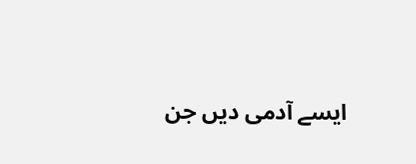ایسے آدمی دیں جن